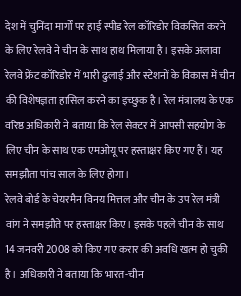देश में चुनिंदा मार्गों पर हाई स्पीड रेल कॉरिडोर विकसित करने के लिए रेलवे ने चीन के साथ हाथ मिलाया है। इसके अलावा रेलवे फ्रेंट कॉरिडोर में भारी ढुलाई और स्टेशनों के विकास में चीन की विशेषज्ञता हासिल करने का इच्छुक है। रेल मंत्रालय के एक वरिष्ठ अधिकारी ने बताया कि रेल सेक्टर में आपसी सहयोग के लिए चीन के साथ एक एमओयू पर हस्ताक्षर किए गए हैं। यह समझौता पांच साल के लिए होगा।
रेलवे बोर्ड के चेयरमैन विनय मित्तल और चीन के उप रेल मंत्री वांग ने समझौते पर हस्ताक्षर किए। इसके पहले चीन के साथ 14 जनवरी 2008 को किए गए करार की अवधि खत्म हो चुकी है। अधिकारी ने बताया कि भारत-चीन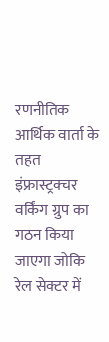रणनीतिक आर्थिक वार्ता के तहत इंफ्रास्ट्रक्चर वर्किंग ग्रुप का गठन किया जाएगा जोकि रेल सेक्टर में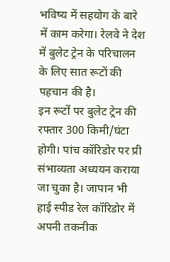भविष्य में सहयोग के बारे में काम करेगा। रेलवे ने देश में बुलेट ट्रेन के परिचालन के लिए सात रूटों की पहचान की है।
इन रूटों पर बुलेट ट्रेन की रफ्तार 300 किमी/घंटा होगी। पांच कॉरिडोर पर प्री संभाव्यता अध्ययन कराया जा चुका है। जापान भी हाई स्पीड रेल कॉरिडोर में अपनी तकनीक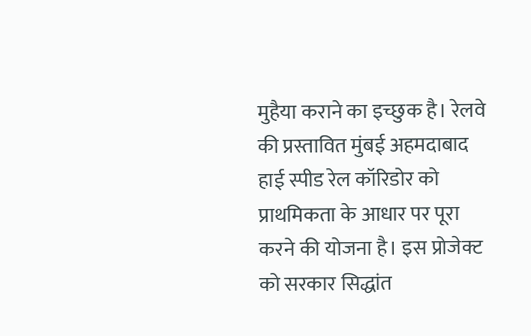मुहैया कराने का इच्छुक है। रेलवे की प्रस्तावित मुंबई अहमदाबाद हाई स्पीड रेल कॉरिडोर को प्राथमिकता के आधार पर पूरा करने की योजना है। इस प्रोजेक्ट को सरकार सिद्धांत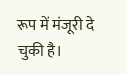रूप में मंजूरी दे चुकी है।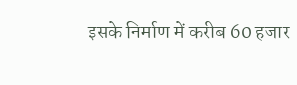इसके निर्माण में करीब 60 हजार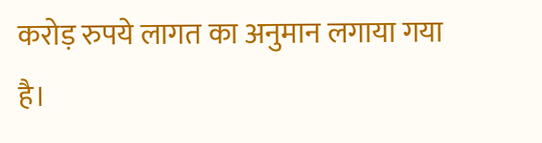करोड़ रुपये लागत का अनुमान लगाया गया है।